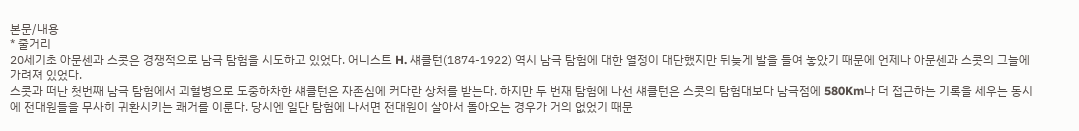본문/내용
* 줄거리
20세기초 아문센과 스콧은 경쟁적으로 남극 탐험을 시도하고 있었다. 어니스트 H. 섀클턴(1874-1922) 역시 남극 탐험에 대한 열정이 대단했지만 뒤늦게 발을 들여 놓았기 때문에 언제나 아문센과 스콧의 그늘에 가려져 있었다.
스콧과 떠난 첫번째 남극 탐험에서 괴혈병으로 도중하차한 섀클턴은 자존심에 커다란 상처를 받는다. 하지만 두 번재 탐험에 나선 섀클턴은 스콧의 탐험대보다 남극점에 580Km나 더 접근하는 기록을 세우는 동시에 전대원들을 무사히 귀환시키는 쾌거를 이룬다. 당시엔 일단 탐험에 나서면 전대원이 살아서 돌아오는 경우가 거의 없었기 때문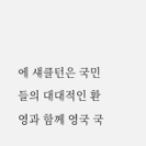에 섀클턴은 국민들의 대대적인 환영과 함께 영국 국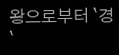왕으로부터 `경`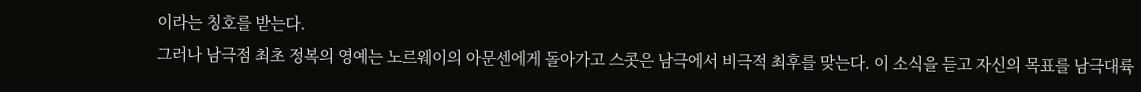이라는 칭호를 받는다.
그러나 남극점 최초 정복의 영예는 노르웨이의 아문센에게 돌아가고 스콧은 남극에서 비극적 최후를 맞는다. 이 소식을 듣고 자신의 목표를 남극대륙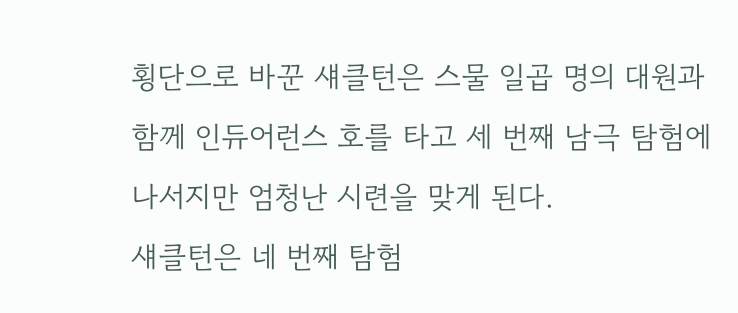횡단으로 바꾼 섀클턴은 스물 일곱 명의 대원과 함께 인듀어런스 호를 타고 세 번째 남극 탐험에 나서지만 엄청난 시련을 맞게 된다.
섀클턴은 네 번째 탐험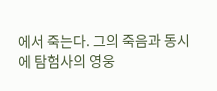에서 죽는다. 그의 죽음과 동시에 탐험사의 영웅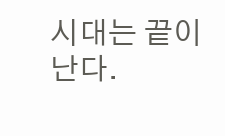시대는 끝이 난다.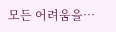모든 어려움을…